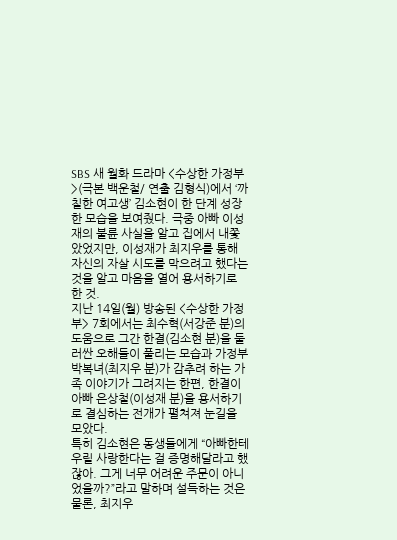SBS 새 월화 드라마 <수상한 가정부>(극본 백운철/ 연출 김형식)에서 ‘까칠한 여고생’ 김소현이 한 단계 성장한 모습을 보여줬다. 극중 아빠 이성재의 불륜 사실을 알고 집에서 내쫓았었지만, 이성재가 최지우를 통해 자신의 자살 시도를 막으려고 했다는 것을 알고 마음을 열어 용서하기로 한 것.
지난 14일(월) 방송된 <수상한 가정부> 7회에서는 최수혁(서강준 분)의 도움으로 그간 한결(김소현 분)을 둘러싼 오해들이 풀리는 모습과 가정부 박복녀(최지우 분)가 감추려 하는 가족 이야기가 그려지는 한편, 한결이 아빠 은상철(이성재 분)을 용서하기로 결심하는 전개가 펼쳐져 눈길을 모았다.
특히 김소현은 동생들에게 “아빠한테 우릴 사랑한다는 걸 증명해달라고 했잖아. 그게 너무 어려운 주문이 아니었을까?”라고 말하며 설득하는 것은 물론, 최지우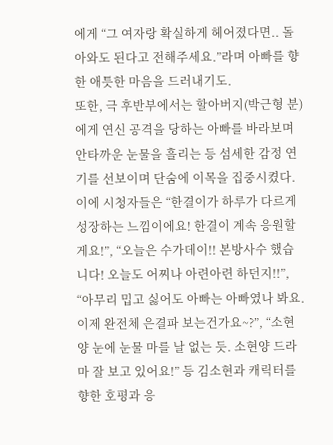에게 “그 여자랑 확실하게 헤어졌다면.. 돌아와도 된다고 전해주세요.”라며 아빠를 향한 애틋한 마음을 드러내기도.
또한, 극 후반부에서는 할아버지(박근형 분)에게 연신 공격을 당하는 아빠를 바라보며 안타까운 눈물을 흘리는 등 섬세한 감정 연기를 선보이며 단숨에 이목을 집중시켰다.
이에 시청자들은 “한결이가 하루가 다르게 성장하는 느낌이에요! 한결이 계속 응원할게요!”, “오늘은 수가데이!! 본방사수 했습니다! 오늘도 어찌나 아련아련 하던지!!”, “아무리 밉고 싫어도 아빠는 아빠였나 봐요. 이제 완전체 은결파 보는건가요~?”, “소현양 눈에 눈물 마를 날 없는 듯. 소현양 드라마 잘 보고 있어요!” 등 김소현과 캐릭터를 향한 호평과 응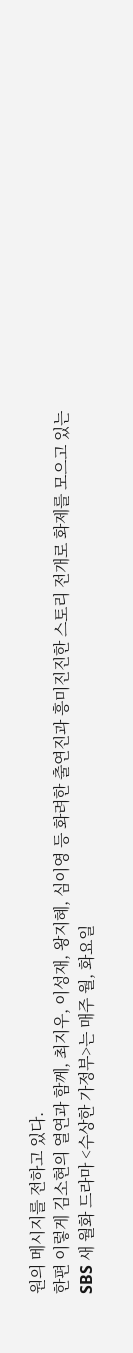원의 메시지를 전하고 있다.
한편 이렇게 김소현의 열연과 함께, 최지우, 이성재, 왕지혜, 심이영 등 화려한 출연진과 흥미진진한 스토리 전개로 화제를 모으고 있는 SBS 새 월화 드라마 <수상한 가정부>는 매주 월, 화요일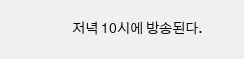저녁 10시에 방송된다.